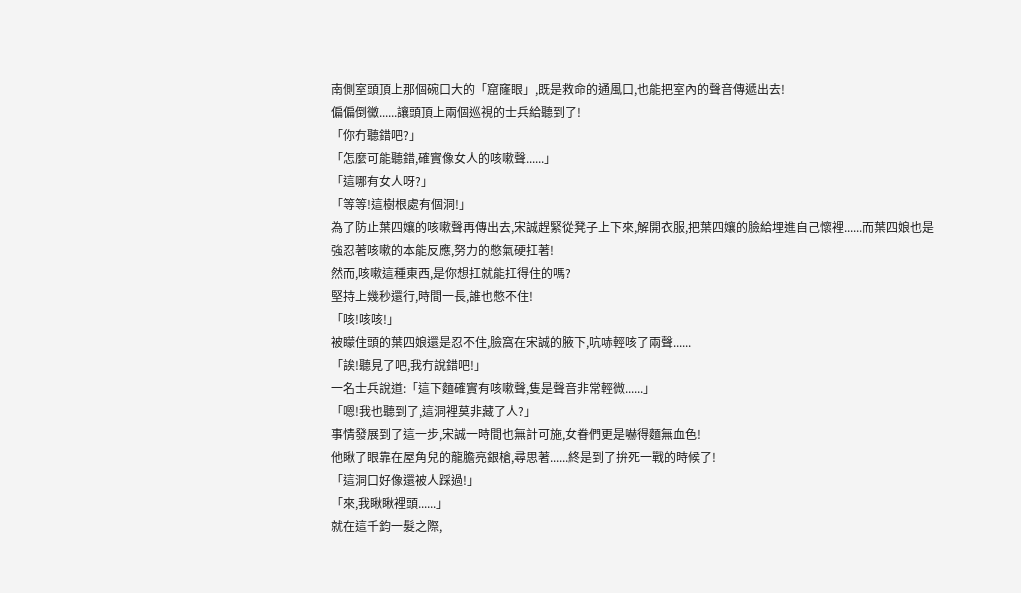南側室頭頂上那個碗口大的「窟窿眼」,既是救命的通風口,也能把室內的聲音傳遞出去!
偏偏倒黴......讓頭頂上兩個巡視的士兵給聽到了!
「你冇聽錯吧?」
「怎麼可能聽錯,確實像女人的咳嗽聲......」
「這哪有女人呀?」
「等等!這樹根處有個洞!」
為了防止葉四孃的咳嗽聲再傳出去,宋誠趕緊從凳子上下來,解開衣服,把葉四孃的臉給埋進自己懷裡......而葉四娘也是強忍著咳嗽的本能反應,努力的憋氣硬扛著!
然而,咳嗽這種東西,是你想扛就能扛得住的嗎?
堅持上幾秒還行,時間一長,誰也憋不住!
「咳!咳咳!」
被矇住頭的葉四娘還是忍不住,臉窩在宋誠的腋下,吭哧輕咳了兩聲......
「誒!聽見了吧,我冇說錯吧!」
一名士兵說道:「這下麵確實有咳嗽聲,隻是聲音非常輕微......」
「嗯!我也聽到了,這洞裡莫非藏了人?」
事情發展到了這一步,宋誠一時間也無計可施,女眷們更是嚇得麵無血色!
他瞅了眼靠在屋角兒的龍膽亮銀槍,尋思著......終是到了拚死一戰的時候了!
「這洞口好像還被人踩過!」
「來,我瞅瞅裡頭......」
就在這千鈞一髮之際,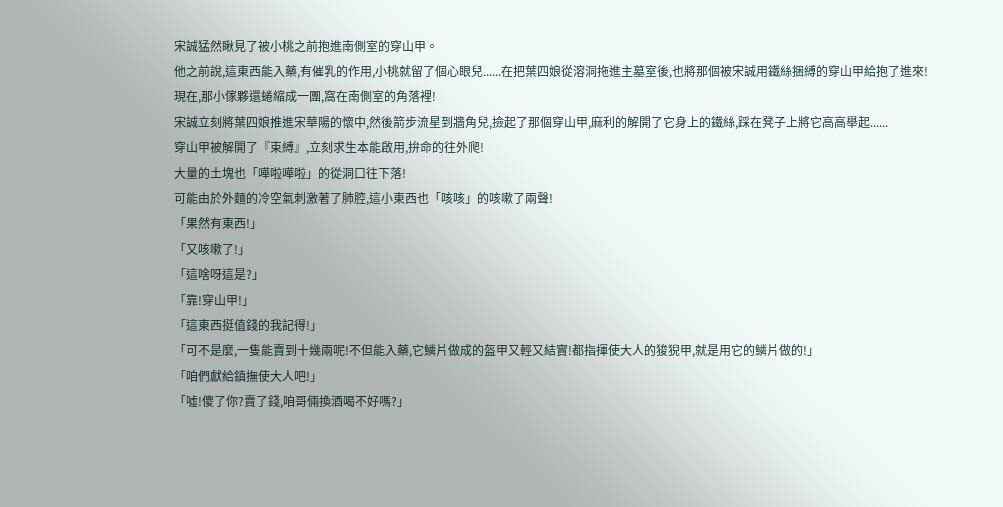宋誠猛然瞅見了被小桃之前抱進南側室的穿山甲。
他之前說,這東西能入藥,有催乳的作用,小桃就留了個心眼兒......在把葉四娘從溶洞拖進主墓室後,也將那個被宋誠用鐵絲捆縛的穿山甲給抱了進來!
現在,那小傢夥還蜷縮成一團,窩在南側室的角落裡!
宋誠立刻將葉四娘推進宋華陽的懷中,然後箭步流星到牆角兒,撿起了那個穿山甲,麻利的解開了它身上的鐵絲,踩在凳子上將它高高舉起......
穿山甲被解開了『束縛』,立刻求生本能啟用,拚命的往外爬!
大量的土塊也「嘩啦嘩啦」的從洞口往下落!
可能由於外麵的冷空氣刺激著了肺腔,這小東西也「咳咳」的咳嗽了兩聲!
「果然有東西!」
「又咳嗽了!」
「這啥呀這是?」
「靠!穿山甲!」
「這東西挺值錢的我記得!」
「可不是麼,一隻能賣到十幾兩呢!不但能入藥,它鱗片做成的盔甲又輕又結實!都指揮使大人的狻猊甲,就是用它的鱗片做的!」
「咱們獻給鎮撫使大人吧!」
「噓!傻了你?賣了錢,咱哥倆換酒喝不好嗎?」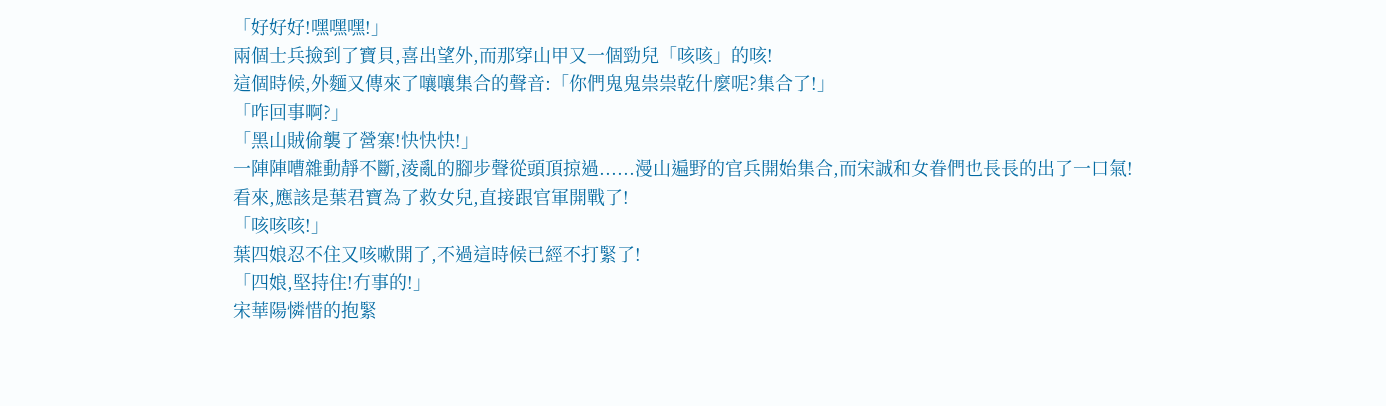「好好好!嘿嘿嘿!」
兩個士兵撿到了寶貝,喜出望外,而那穿山甲又一個勁兒「咳咳」的咳!
這個時候,外麵又傳來了嚷嚷集合的聲音:「你們鬼鬼祟祟乾什麼呢?集合了!」
「咋回事啊?」
「黑山賊偷襲了營寨!快快快!」
一陣陣嘈雜動靜不斷,淩亂的腳步聲從頭頂掠過......漫山遍野的官兵開始集合,而宋誠和女眷們也長長的出了一口氣!
看來,應該是葉君寶為了救女兒,直接跟官軍開戰了!
「咳咳咳!」
葉四娘忍不住又咳嗽開了,不過這時候已經不打緊了!
「四娘,堅持住!冇事的!」
宋華陽憐惜的抱緊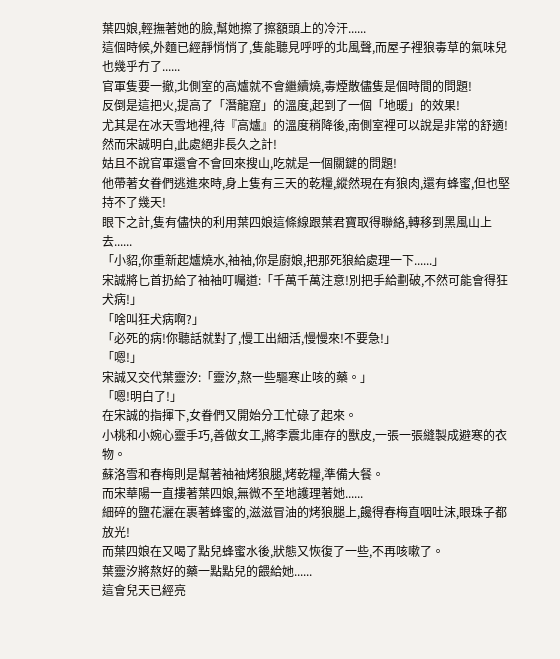葉四娘,輕撫著她的臉,幫她擦了擦額頭上的冷汗......
這個時候,外麵已經靜悄悄了,隻能聽見呼呼的北風聲,而屋子裡狼毒草的氣味兒也幾乎冇了......
官軍隻要一撤,北側室的高爐就不會繼續燒,毒煙散儘隻是個時間的問題!
反倒是這把火,提高了「潛龍窟」的溫度,起到了一個「地暖」的效果!
尤其是在冰天雪地裡,待『高爐』的溫度稍降後,南側室裡可以說是非常的舒適!
然而宋誠明白,此處絕非長久之計!
姑且不說官軍還會不會回來搜山,吃就是一個關鍵的問題!
他帶著女眷們逃進來時,身上隻有三天的乾糧,縱然現在有狼肉,還有蜂蜜,但也堅持不了幾天!
眼下之計,隻有儘快的利用葉四娘這條線跟葉君寶取得聯絡,轉移到黑風山上去......
「小貂,你重新起爐燒水,袖袖,你是廚娘,把那死狼給處理一下......」
宋誠將匕首扔給了袖袖叮囑道:「千萬千萬注意!別把手給劃破,不然可能會得狂犬病!」
「啥叫狂犬病啊?」
「必死的病!你聽話就對了,慢工出細活,慢慢來!不要急!」
「嗯!」
宋誠又交代葉靈汐:「靈汐,熬一些驅寒止咳的藥。」
「嗯!明白了!」
在宋誠的指揮下,女眷們又開始分工忙碌了起來。
小桃和小婉心靈手巧,善做女工,將李震北庫存的獸皮,一張一張縫製成避寒的衣物。
蘇洛雪和春梅則是幫著袖袖烤狼腿,烤乾糧,準備大餐。
而宋華陽一直摟著葉四娘,無微不至地護理著她......
細碎的鹽花灑在裹著蜂蜜的,滋滋冒油的烤狼腿上,饞得春梅直咽吐沫,眼珠子都放光!
而葉四娘在又喝了點兒蜂蜜水後,狀態又恢復了一些,不再咳嗽了。
葉靈汐將熬好的藥一點點兒的餵給她......
這會兒天已經亮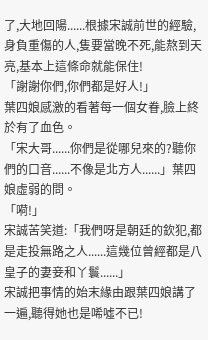了,大地回陽......根據宋誠前世的經驗,身負重傷的人,隻要當晚不死,能熬到天亮,基本上這條命就能保住!
「謝謝你們,你們都是好人!」
葉四娘感激的看著每一個女眷,臉上終於有了血色。
「宋大哥......你們是從哪兒來的?聽你們的口音......不像是北方人......」葉四娘虛弱的問。
「嗬!」
宋誠苦笑道:「我們呀是朝廷的欽犯,都是走投無路之人......這幾位曾經都是八皇子的妻妾和丫鬟......」
宋誠把事情的始末緣由跟葉四娘講了一遍,聽得她也是唏噓不已!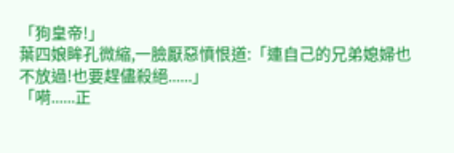「狗皇帝!」
葉四娘眸孔微縮,一臉厭惡憤恨道:「連自己的兄弟媳婦也不放過!也要趕儘殺絕......」
「嗬......正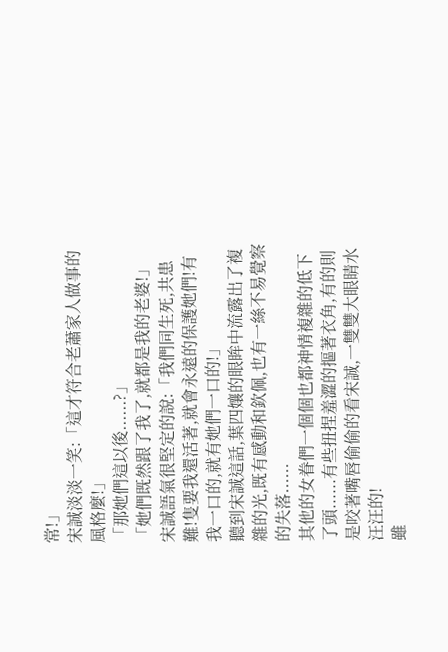常!」
宋誠淡淡一笑:「這才符合老蕭家人做事的風格麼!」
「那她們這以後......?」
「她們既然跟了我了,就都是我的老婆!」
宋誠語氣很堅定的說:「我們同生死,共患難!隻要我還活著,就會永遠的保護她們!有我一口的,就有她們一口的!」
聽到宋誠這話,葉四孃的眼眸中流露出了複雜的光,既有感動和欽佩,也有一絲不易覺察的失落......
其他的女眷們一個個也都神情複雜的低下了頭......有些扭捏羞澀的摳著衣角,有的則是咬著嘴唇偷偷的看宋誠,一雙雙大眼睛水汪汪的!
雖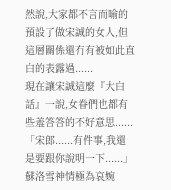然說,大家都不言而喻的預設了做宋誠的女人,但這層關係還冇有被如此直白的表露過......
現在讓宋誠這麼『大白話』一說,女眷們也都有些羞答答的不好意思......
「宋郎......有件事,我還是要跟你說明一下......」蘇洛雪神情極為哀婉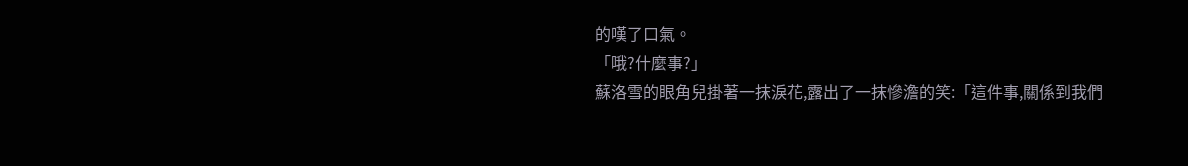的嘆了口氣。
「哦?什麼事?」
蘇洛雪的眼角兒掛著一抹淚花,露出了一抹慘澹的笑:「這件事,關係到我們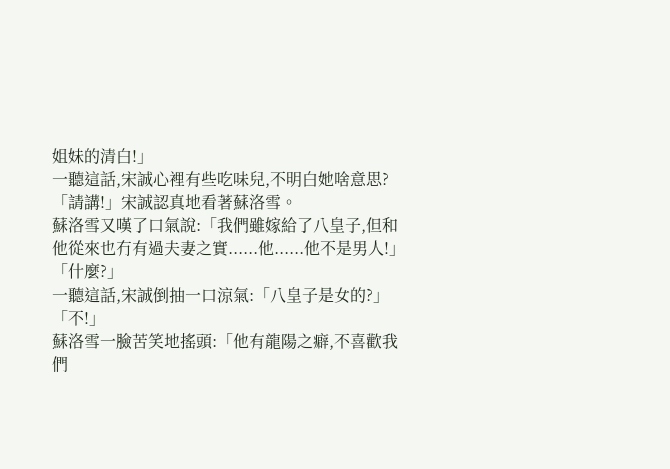姐妹的清白!」
一聽這話,宋誠心裡有些吃味兒,不明白她啥意思?
「請講!」宋誠認真地看著蘇洛雪。
蘇洛雪又嘆了口氣說:「我們雖嫁給了八皇子,但和他從來也冇有過夫妻之實......他......他不是男人!」
「什麼?」
一聽這話,宋誠倒抽一口涼氣:「八皇子是女的?」
「不!」
蘇洛雪一臉苦笑地搖頭:「他有龍陽之癖,不喜歡我們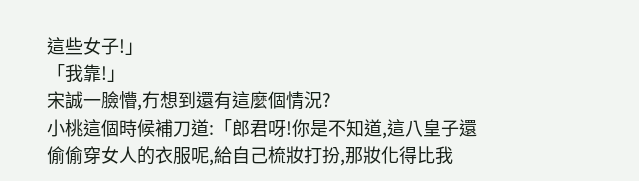這些女子!」
「我靠!」
宋誠一臉懵,冇想到還有這麼個情況?
小桃這個時候補刀道:「郎君呀!你是不知道,這八皇子還偷偷穿女人的衣服呢,給自己梳妝打扮,那妝化得比我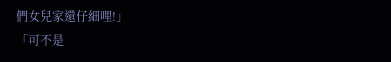們女兒家還仔細哩!」
「可不是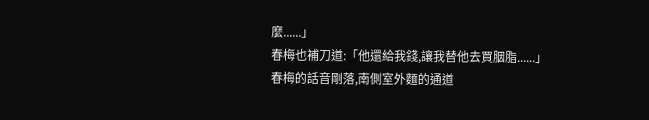麼......」
春梅也補刀道:「他還給我錢,讓我替他去買胭脂......」
春梅的話音剛落,南側室外麵的通道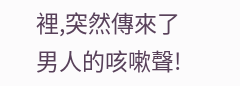裡,突然傳來了男人的咳嗽聲!